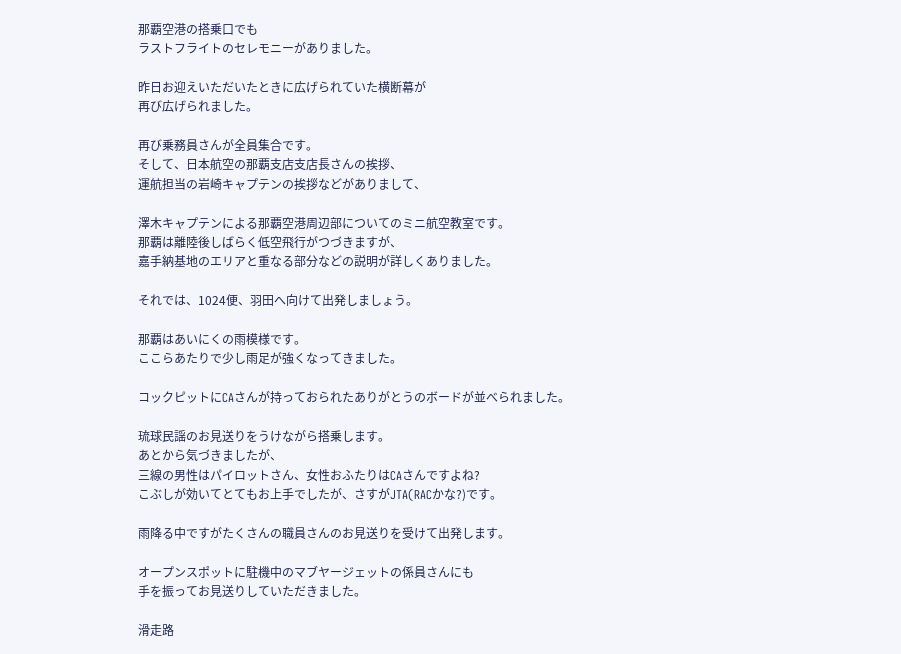那覇空港の搭乗口でも
ラストフライトのセレモニーがありました。

昨日お迎えいただいたときに広げられていた横断幕が
再び広げられました。

再び乗務員さんが全員集合です。
そして、日本航空の那覇支店支店長さんの挨拶、
運航担当の岩崎キャプテンの挨拶などがありまして、

澤木キャプテンによる那覇空港周辺部についてのミニ航空教室です。
那覇は離陸後しばらく低空飛行がつづきますが、
嘉手納基地のエリアと重なる部分などの説明が詳しくありました。

それでは、1024便、羽田へ向けて出発しましょう。

那覇はあいにくの雨模様です。
ここらあたりで少し雨足が強くなってきました。

コックピットにCAさんが持っておられたありがとうのボードが並べられました。

琉球民謡のお見送りをうけながら搭乗します。
あとから気づきましたが、
三線の男性はパイロットさん、女性おふたりはCAさんですよね?
こぶしが効いてとてもお上手でしたが、さすがJTA(RACかな?)です。

雨降る中ですがたくさんの職員さんのお見送りを受けて出発します。

オープンスポットに駐機中のマブヤージェットの係員さんにも
手を振ってお見送りしていただきました。

滑走路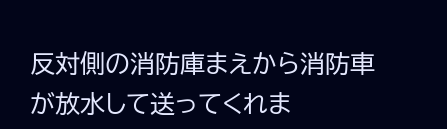反対側の消防庫まえから消防車が放水して送ってくれま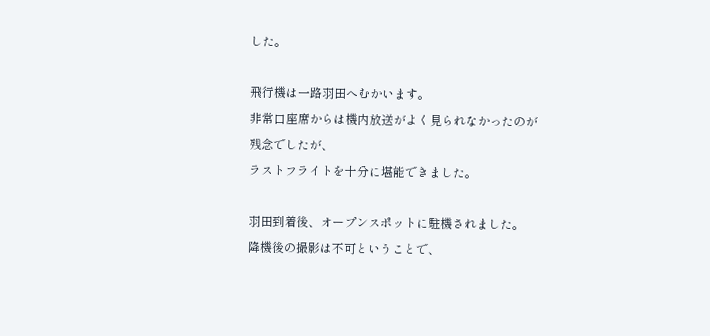した。

飛行機は一路羽田へむかいます。
非常口座席からは機内放送がよく見られなかったのが残念でしたが、
ラストフライトを十分に堪能できました。

羽田到着後、オープンスポットに駐機されました。
降機後の撮影は不可ということで、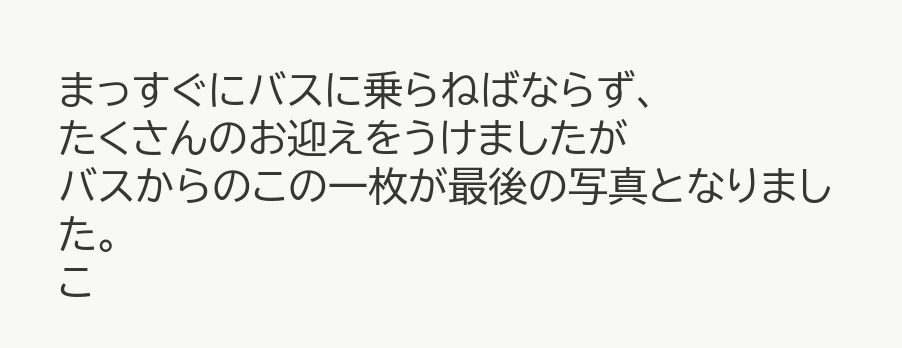まっすぐにバスに乗らねばならず、
たくさんのお迎えをうけましたが
バスからのこの一枚が最後の写真となりました。
こ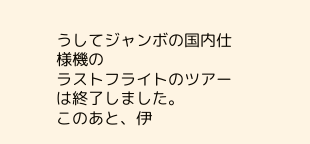うしてジャンボの国内仕様機の
ラストフライトのツアーは終了しました。
このあと、伊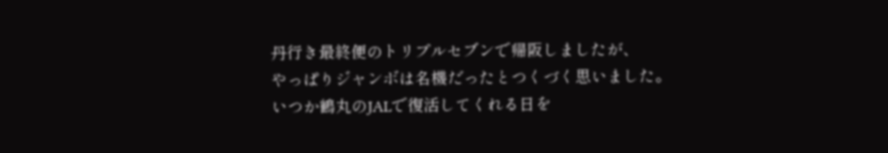丹行き最終便のトリプルセブンで帰阪しましたが、
やっぱりジャンボは名機だったとつくづく思いました。
いつか鶴丸のJALで復活してくれる日を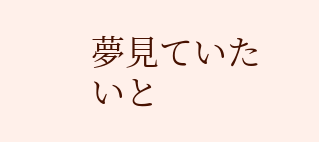夢見ていたいと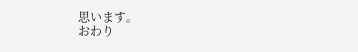思います。
おわり